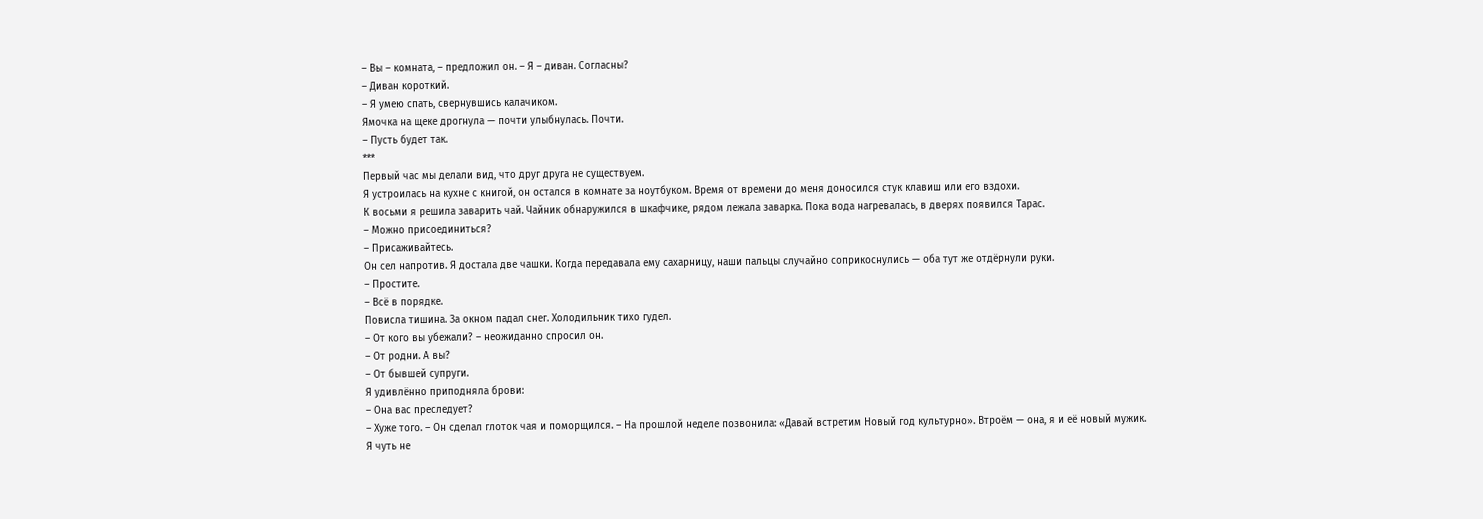– Вы – комната, – предложил он. – Я – диван. Согласны?
– Диван короткий.
– Я умею спать, свернувшись калачиком.
Ямочка на щеке дрогнула — почти улыбнулась. Почти.
– Пусть будет так.
***
Первый час мы делали вид, что друг друга не существуем.
Я устроилась на кухне с книгой, он остался в комнате за ноутбуком. Время от времени до меня доносился стук клавиш или его вздохи.
К восьми я решила заварить чай. Чайник обнаружился в шкафчике, рядом лежала заварка. Пока вода нагревалась, в дверях появился Тарас.
– Можно присоединиться?
– Присаживайтесь.
Он сел напротив. Я достала две чашки. Когда передавала ему сахарницу, наши пальцы случайно соприкоснулись — оба тут же отдёрнули руки.
– Простите.
– Всё в порядке.
Повисла тишина. За окном падал снег. Холодильник тихо гудел.
– От кого вы убежали? – неожиданно спросил он.
– От родни. А вы?
– От бывшей супруги.
Я удивлённо приподняла брови:
– Она вас преследует?
– Хуже того. – Он сделал глоток чая и поморщился. – На прошлой неделе позвонила: «Давай встретим Новый год культурно». Втроём — она, я и её новый мужик.
Я чуть не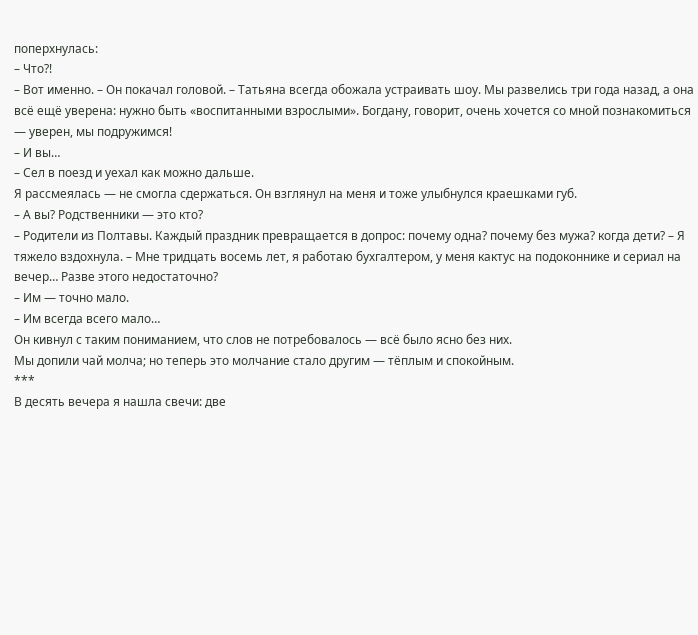поперхнулась:
– Что?!
– Вот именно. – Он покачал головой. – Татьяна всегда обожала устраивать шоу. Мы развелись три года назад, а она всё ещё уверена: нужно быть «воспитанными взрослыми». Богдану, говорит, очень хочется со мной познакомиться — уверен, мы подружимся!
– И вы…
– Сел в поезд и уехал как можно дальше.
Я рассмеялась — не смогла сдержаться. Он взглянул на меня и тоже улыбнулся краешками губ.
– А вы? Родственники — это кто?
– Родители из Полтавы. Каждый праздник превращается в допрос: почему одна? почему без мужа? когда дети? – Я тяжело вздохнула. – Мне тридцать восемь лет, я работаю бухгалтером, у меня кактус на подоконнике и сериал на вечер… Разве этого недостаточно?
– Им — точно мало.
– Им всегда всего мало…
Он кивнул с таким пониманием, что слов не потребовалось — всё было ясно без них.
Мы допили чай молча; но теперь это молчание стало другим — тёплым и спокойным.
***
В десять вечера я нашла свечи: две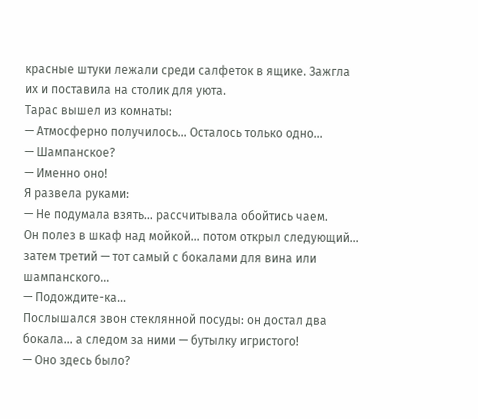красные штуки лежали среди салфеток в ящике. Зажгла их и поставила на столик для уюта.
Тарас вышел из комнаты:
— Атмосферно получилось… Осталось только одно…
— Шампанское?
— Именно оно!
Я развела руками:
— Не подумала взять… рассчитывала обойтись чаем.
Он полез в шкаф над мойкой… потом открыл следующий… затем третий — тот самый с бокалами для вина или шампанского…
— Подождите-ка…
Послышался звон стеклянной посуды: он достал два бокала… а следом за ними — бутылку игристого!
— Оно здесь было?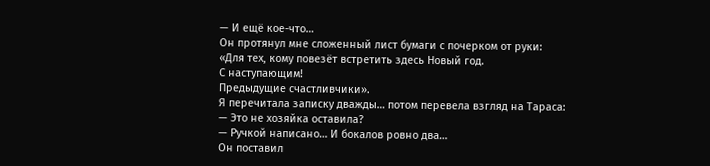— И ещё кое-что…
Он протянул мне сложенный лист бумаги с почерком от руки:
«Для тех, кому повезёт встретить здесь Новый год.
С наступающим!
Предыдущие счастливчики».
Я перечитала записку дважды… потом перевела взгляд на Тараса:
— Это не хозяйка оставила?
— Ручкой написано… И бокалов ровно два…
Он поставил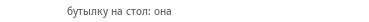бутылку на стол: она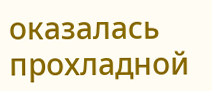оказалась прохладной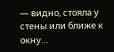— видно, стояла у стены или ближе к окну…